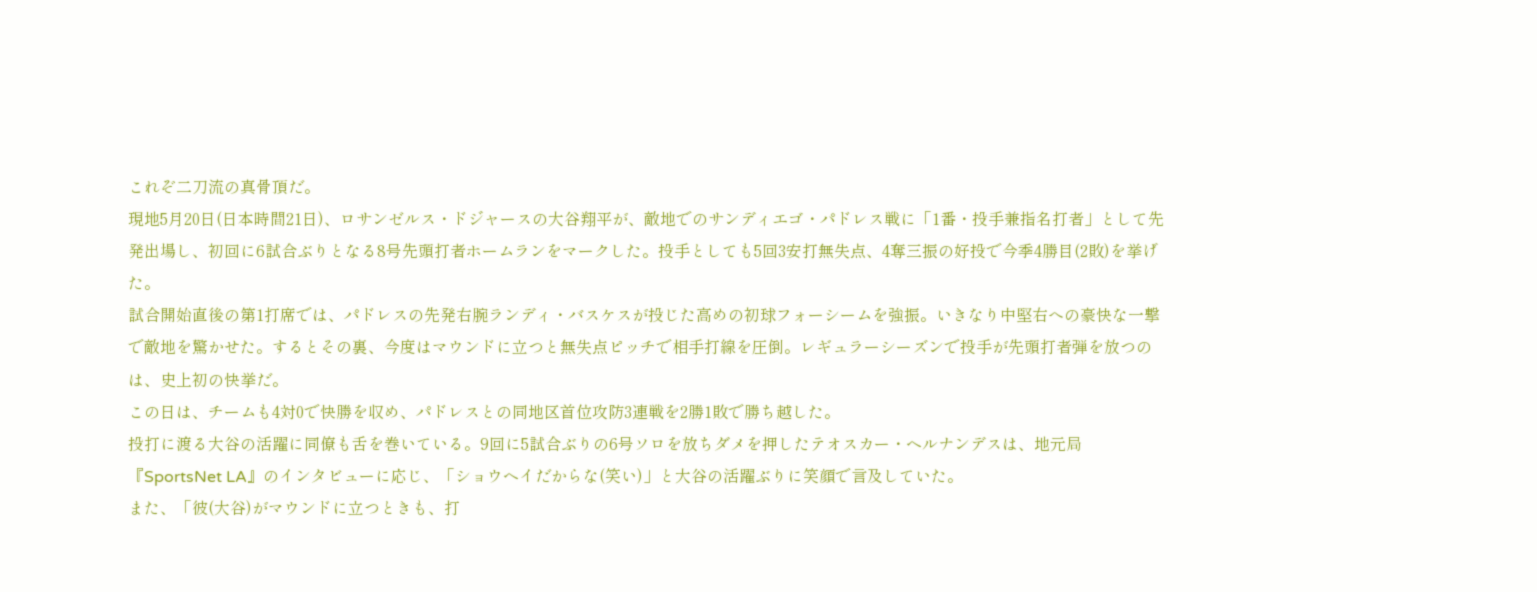これぞ二刀流の真骨頂だ。
現地5月20日(日本時間21日)、ロサンゼルス・ドジャースの大谷翔平が、敵地でのサンディエゴ・パドレス戦に「1番・投手兼指名打者」として先発出場し、初回に6試合ぶりとなる8号先頭打者ホームランをマークした。投手としても5回3安打無失点、4奪三振の好投で今季4勝目(2敗)を挙げた。
試合開始直後の第1打席では、パドレスの先発右腕ランディ・バスケスが投じた高めの初球フォーシームを強振。いきなり中堅右への豪快な一撃で敵地を驚かせた。するとその裏、今度はマウンドに立つと無失点ピッチで相手打線を圧倒。レギュラーシーズンで投手が先頭打者弾を放つのは、史上初の快挙だ。
この日は、チームも4対0で快勝を収め、パドレスとの同地区首位攻防3連戦を2勝1敗で勝ち越した。
投打に渡る大谷の活躍に同僚も舌を巻いている。9回に5試合ぶりの6号ソロを放ちダメを押したテオスカー・ヘルナンデスは、地元局『SportsNet LA』のインタビューに応じ、「ショウヘイだからな(笑い)」と大谷の活躍ぶりに笑顔で言及していた。
また、「彼(大谷)がマウンドに立つときも、打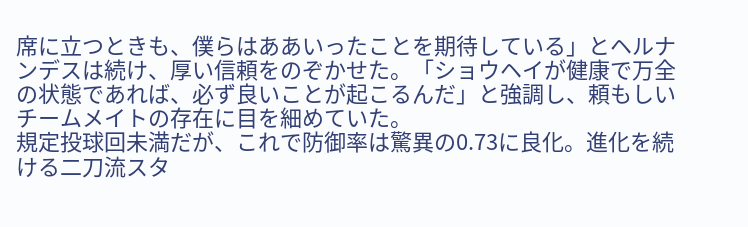席に立つときも、僕らはああいったことを期待している」とヘルナンデスは続け、厚い信頼をのぞかせた。「ショウヘイが健康で万全の状態であれば、必ず良いことが起こるんだ」と強調し、頼もしいチームメイトの存在に目を細めていた。
規定投球回未満だが、これで防御率は驚異の0.73に良化。進化を続ける二刀流スタ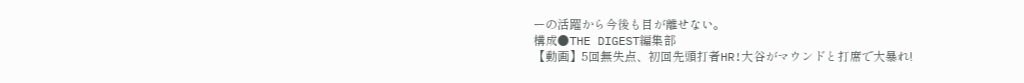ーの活躍から今後も目が離せない。
構成●THE DIGEST編集部
【動画】5回無失点、初回先頭打者HR!大谷がマウンドと打席で大暴れ!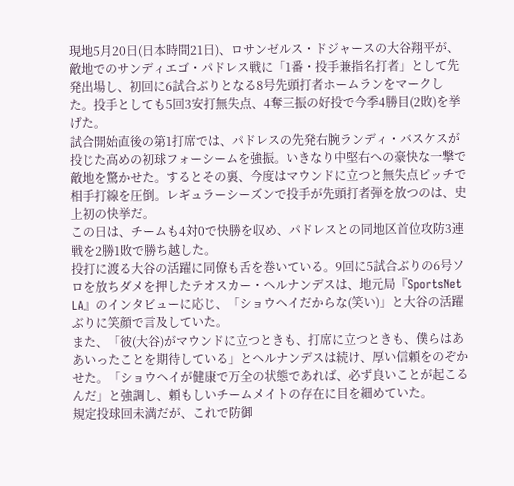現地5月20日(日本時間21日)、ロサンゼルス・ドジャースの大谷翔平が、敵地でのサンディエゴ・パドレス戦に「1番・投手兼指名打者」として先発出場し、初回に6試合ぶりとなる8号先頭打者ホームランをマークした。投手としても5回3安打無失点、4奪三振の好投で今季4勝目(2敗)を挙げた。
試合開始直後の第1打席では、パドレスの先発右腕ランディ・バスケスが投じた高めの初球フォーシームを強振。いきなり中堅右への豪快な一撃で敵地を驚かせた。するとその裏、今度はマウンドに立つと無失点ピッチで相手打線を圧倒。レギュラーシーズンで投手が先頭打者弾を放つのは、史上初の快挙だ。
この日は、チームも4対0で快勝を収め、パドレスとの同地区首位攻防3連戦を2勝1敗で勝ち越した。
投打に渡る大谷の活躍に同僚も舌を巻いている。9回に5試合ぶりの6号ソロを放ちダメを押したテオスカー・ヘルナンデスは、地元局『SportsNet LA』のインタビューに応じ、「ショウヘイだからな(笑い)」と大谷の活躍ぶりに笑顔で言及していた。
また、「彼(大谷)がマウンドに立つときも、打席に立つときも、僕らはああいったことを期待している」とヘルナンデスは続け、厚い信頼をのぞかせた。「ショウヘイが健康で万全の状態であれば、必ず良いことが起こるんだ」と強調し、頼もしいチームメイトの存在に目を細めていた。
規定投球回未満だが、これで防御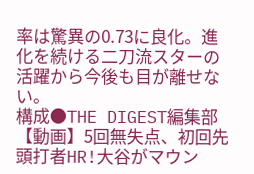率は驚異の0.73に良化。進化を続ける二刀流スターの活躍から今後も目が離せない。
構成●THE DIGEST編集部
【動画】5回無失点、初回先頭打者HR!大谷がマウン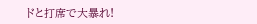ドと打席で大暴れ!